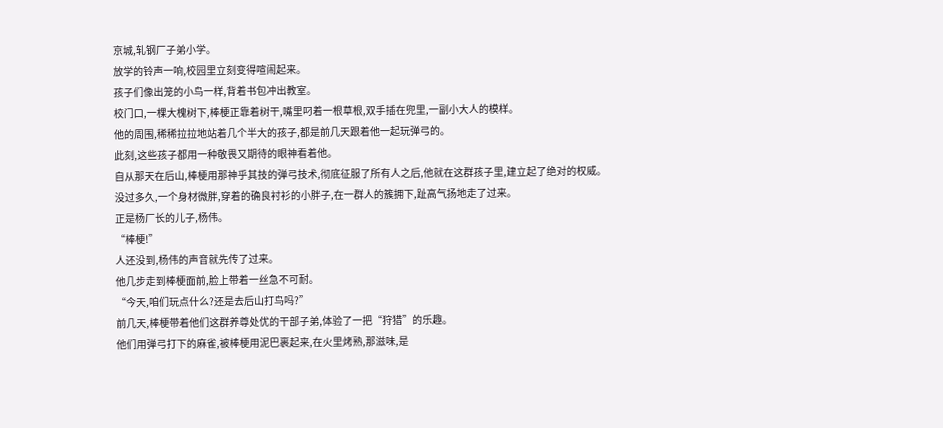京城,轧钢厂子弟小学。
放学的铃声一响,校园里立刻变得喧闹起来。
孩子们像出笼的小鸟一样,背着书包冲出教室。
校门口,一棵大槐树下,棒梗正靠着树干,嘴里叼着一根草根,双手插在兜里,一副小大人的模样。
他的周围,稀稀拉拉地站着几个半大的孩子,都是前几天跟着他一起玩弹弓的。
此刻,这些孩子都用一种敬畏又期待的眼神看着他。
自从那天在后山,棒梗用那神乎其技的弹弓技术,彻底征服了所有人之后,他就在这群孩子里,建立起了绝对的权威。
没过多久,一个身材微胖,穿着的确良衬衫的小胖子,在一群人的簇拥下,趾高气扬地走了过来。
正是杨厂长的儿子,杨伟。
“棒梗!”
人还没到,杨伟的声音就先传了过来。
他几步走到棒梗面前,脸上带着一丝急不可耐。
“今天,咱们玩点什么?还是去后山打鸟吗?”
前几天,棒梗带着他们这群养尊处优的干部子弟,体验了一把“狩猎”的乐趣。
他们用弹弓打下的麻雀,被棒梗用泥巴裹起来,在火里烤熟,那滋味,是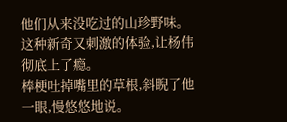他们从来没吃过的山珍野味。
这种新奇又刺激的体验,让杨伟彻底上了瘾。
棒梗吐掉嘴里的草根,斜睨了他一眼,慢悠悠地说。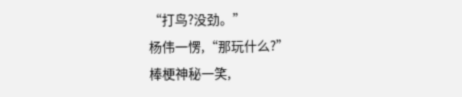“打鸟?没劲。”
杨伟一愣,“那玩什么?”
棒梗神秘一笑,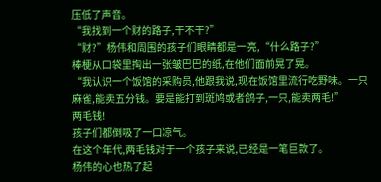压低了声音。
“我找到一个财的路子,干不干?”
“财?”杨伟和周围的孩子们眼睛都是一亮,“什么路子?”
棒梗从口袋里掏出一张皱巴巴的纸,在他们面前晃了晃。
“我认识一个饭馆的采购员,他跟我说,现在饭馆里流行吃野味。一只麻雀,能卖五分钱。要是能打到斑鸠或者鸽子,一只,能卖两毛!”
两毛钱!
孩子们都倒吸了一口凉气。
在这个年代,两毛钱对于一个孩子来说,已经是一笔巨款了。
杨伟的心也热了起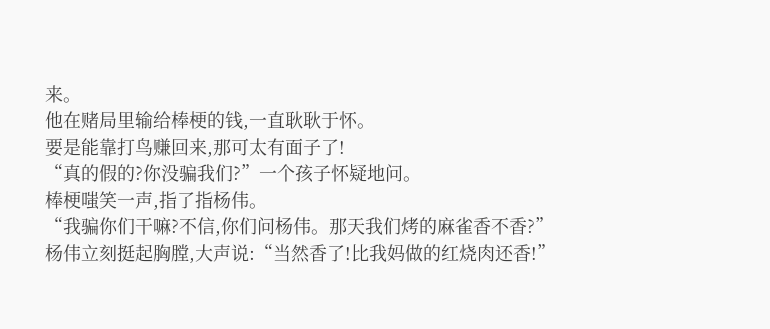来。
他在赌局里输给棒梗的钱,一直耿耿于怀。
要是能靠打鸟赚回来,那可太有面子了!
“真的假的?你没骗我们?”一个孩子怀疑地问。
棒梗嗤笑一声,指了指杨伟。
“我骗你们干嘛?不信,你们问杨伟。那天我们烤的麻雀香不香?”
杨伟立刻挺起胸膛,大声说:“当然香了!比我妈做的红烧肉还香!”